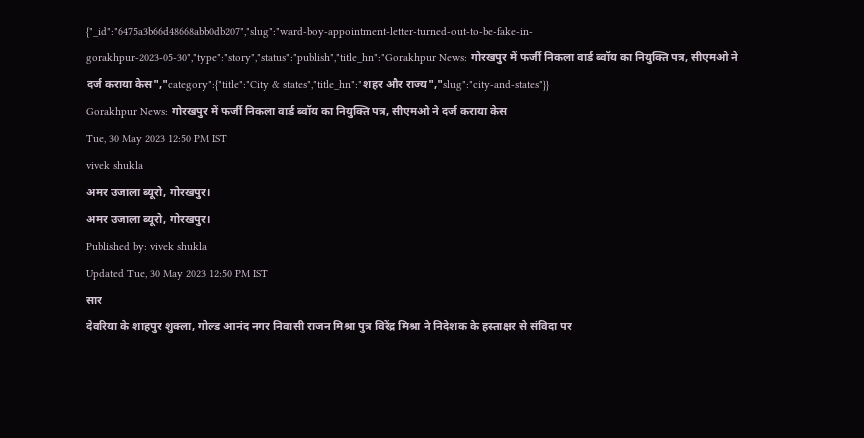{"_id":"6475a3b66d48668abb0db207","slug":"ward-boy-appointment-letter-turned-out-to-be-fake-in-gorakhpur-2023-05-30","type":"story","status":"publish","title_hn":"Gorakhpur News: गोरखपुर में फर्जी निकला वार्ड ब्वॉय का नियुक्ति पत्र, सीएमओ ने दर्ज कराया केस","category":{"title":"City & states","title_hn":"शहर और राज्य","slug":"city-and-states"}}
Gorakhpur News: गोरखपुर में फर्जी निकला वार्ड ब्वॉय का नियुक्ति पत्र, सीएमओ ने दर्ज कराया केस
Tue, 30 May 2023 12:50 PM IST
vivek shukla
अमर उजाला ब्यूरो, गोरखपुर।
अमर उजाला ब्यूरो, गोरखपुर।
Published by: vivek shukla
Updated Tue, 30 May 2023 12:50 PM IST
सार
देवरिया के शाहपुर शुक्ला, गोल्ड आनंद नगर निवासी राजन मिश्रा पुत्र विरेंद्र मिश्रा ने निदेशक के हस्ताक्षर से संविदा पर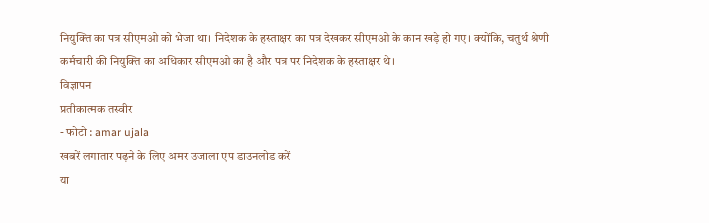नियुक्ति का पत्र सीएमओ को भेजा था। निदेशक के हस्ताक्षर का पत्र देखकर सीएमओ के कान खड़े हो गए। क्योंकि, चतुर्थ श्रेणी कर्मचारी की नियुक्ति का अधिकार सीएमओ का है और पत्र पर निदेशक के हस्ताक्षर थे।
विज्ञापन
प्रतीकात्मक तस्वीर
- फोटो : amar ujala
खबरें लगातार पढ़ने के लिए अमर उजाला एप डाउनलोड करें
या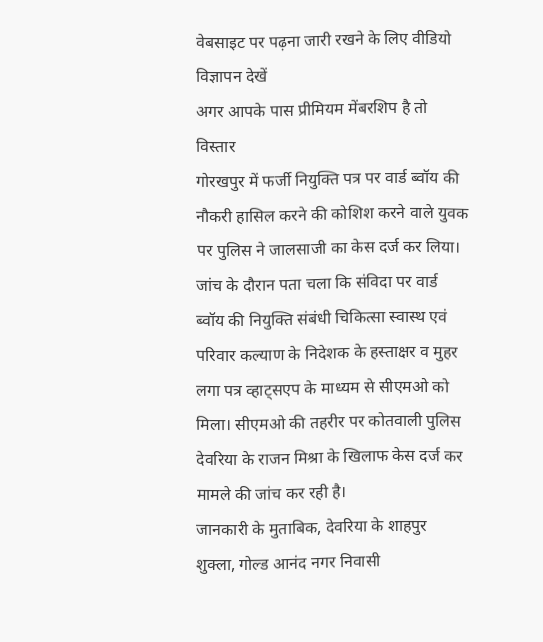वेबसाइट पर पढ़ना जारी रखने के लिए वीडियो विज्ञापन देखें
अगर आपके पास प्रीमियम मेंबरशिप है तो
विस्तार
गोरखपुर में फर्जी नियुक्ति पत्र पर वार्ड ब्वॉय की नौकरी हासिल करने की कोशिश करने वाले युवक पर पुलिस ने जालसाजी का केस दर्ज कर लिया। जांच के दौरान पता चला कि संविदा पर वार्ड ब्वॉय की नियुक्ति संबंधी चिकित्सा स्वास्थ एवं परिवार कल्याण के निदेशक के हस्ताक्षर व मुहर लगा पत्र व्हाट्सएप के माध्यम से सीएमओ को मिला। सीएमओ की तहरीर पर कोतवाली पुलिस देवरिया के राजन मिश्रा के खिलाफ केस दर्ज कर मामले की जांच कर रही है।
जानकारी के मुताबिक, देवरिया के शाहपुर शुक्ला, गोल्ड आनंद नगर निवासी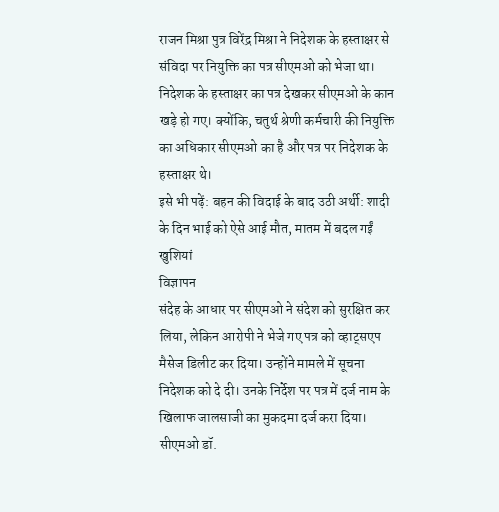राजन मिश्रा पुत्र विरेंद्र मिश्रा ने निदेशक के हस्ताक्षर से संविदा पर नियुक्ति का पत्र सीएमओ को भेजा था। निदेशक के हस्ताक्षर का पत्र देखकर सीएमओ के कान खड़े हो गए। क्योंकि, चतुर्थ श्रेणी कर्मचारी की नियुक्ति का अधिकार सीएमओ का है और पत्र पर निदेशक के हस्ताक्षर थे।
इसे भी पढ़ें: बहन की विदाई के बाद उठी अर्थी: शादी के दिन भाई को ऐसे आई मौत, मातम में बदल गईं खुशियां
विज्ञापन
संदेह के आधार पर सीएमओ ने संदेश को सुरक्षित कर लिया, लेकिन आरोपी ने भेजे गए पत्र को व्हाट्सएप मैसेज डिलीट कर दिया। उन्होंने मामले में सूचना निदेशक को दे दी। उनके निर्देश पर पत्र में दर्ज नाम के खिलाफ जालसाजी का मुकदमा दर्ज करा दिया।
सीएमओ डॉ.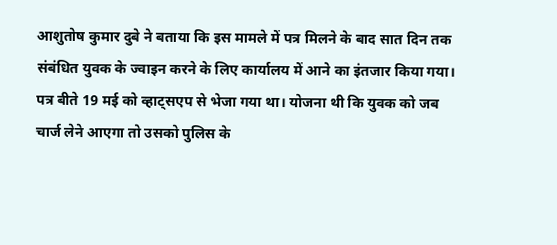आशुतोष कुमार दुबे ने बताया कि इस मामले में पत्र मिलने के बाद सात दिन तक संबंधित युवक के ज्वाइन करने के लिए कार्यालय में आने का इंतजार किया गया। पत्र बीते 19 मई को व्हाट्सएप से भेजा गया था। योजना थी कि युवक को जब चार्ज लेने आएगा तो उसको पुलिस के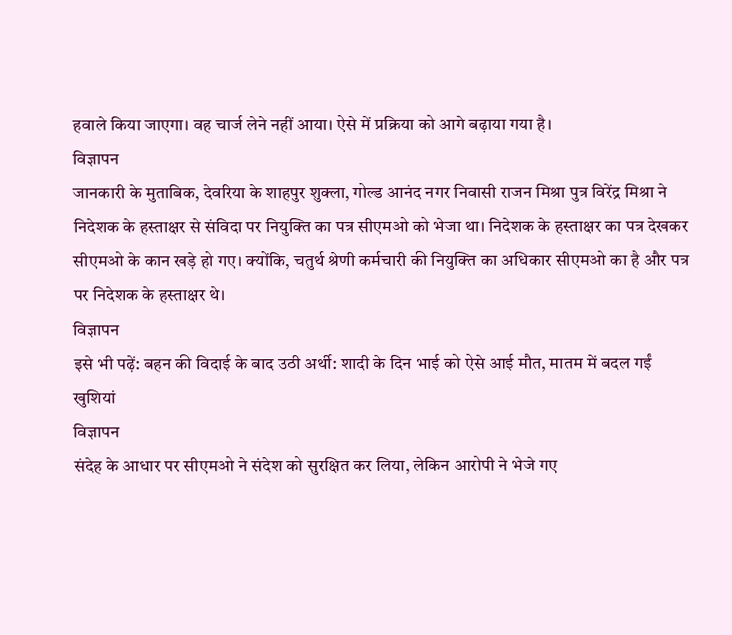हवाले किया जाएगा। वह चार्ज लेने नहीं आया। ऐसे में प्रक्रिया को आगे बढ़ाया गया है।
विज्ञापन
जानकारी के मुताबिक, देवरिया के शाहपुर शुक्ला, गोल्ड आनंद नगर निवासी राजन मिश्रा पुत्र विरेंद्र मिश्रा ने निदेशक के हस्ताक्षर से संविदा पर नियुक्ति का पत्र सीएमओ को भेजा था। निदेशक के हस्ताक्षर का पत्र देखकर सीएमओ के कान खड़े हो गए। क्योंकि, चतुर्थ श्रेणी कर्मचारी की नियुक्ति का अधिकार सीएमओ का है और पत्र पर निदेशक के हस्ताक्षर थे।
विज्ञापन
इसे भी पढ़ें: बहन की विदाई के बाद उठी अर्थी: शादी के दिन भाई को ऐसे आई मौत, मातम में बदल गईं खुशियां
विज्ञापन
संदेह के आधार पर सीएमओ ने संदेश को सुरक्षित कर लिया, लेकिन आरोपी ने भेजे गए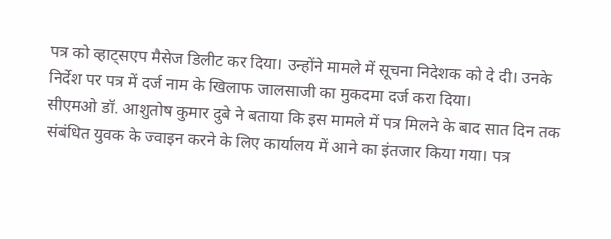पत्र को व्हाट्सएप मैसेज डिलीट कर दिया। उन्होंने मामले में सूचना निदेशक को दे दी। उनके निर्देश पर पत्र में दर्ज नाम के खिलाफ जालसाजी का मुकदमा दर्ज करा दिया।
सीएमओ डॉ. आशुतोष कुमार दुबे ने बताया कि इस मामले में पत्र मिलने के बाद सात दिन तक संबंधित युवक के ज्वाइन करने के लिए कार्यालय में आने का इंतजार किया गया। पत्र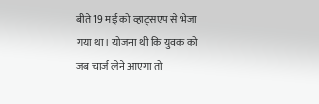बीते 19 मई को व्हाट्सएप से भेजा गया था। योजना थी कि युवक को जब चार्ज लेने आएगा तो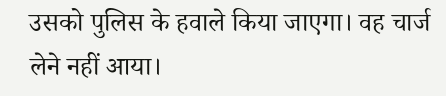उसको पुलिस के हवाले किया जाएगा। वह चार्ज लेने नहीं आया।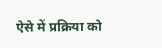ऐसे में प्रक्रिया को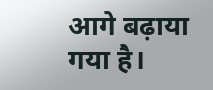आगे बढ़ाया गया है।